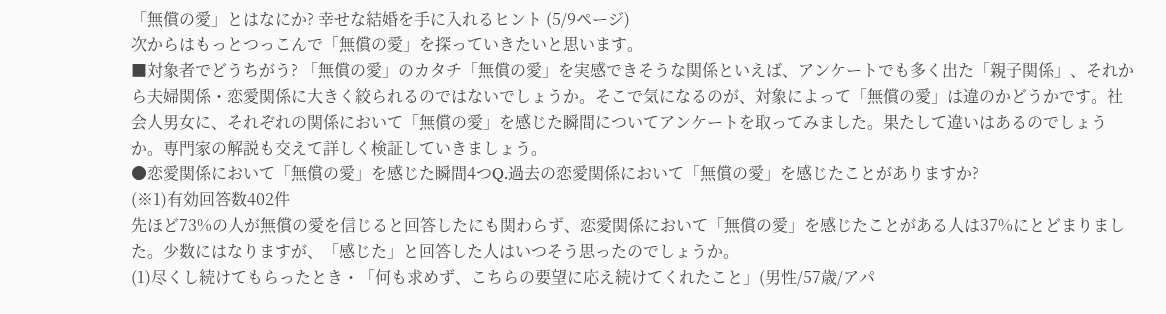「無償の愛」とはなにか? 幸せな結婚を手に入れるヒント (5/9ページ)
次からはもっとつっこんで「無償の愛」を探っていきたいと思います。
■対象者でどうちがう? 「無償の愛」のカタチ「無償の愛」を実感できそうな関係といえば、アンケートでも多く出た「親子関係」、それから夫婦関係・恋愛関係に大きく絞られるのではないでしょうか。そこで気になるのが、対象によって「無償の愛」は違のかどうかです。社会人男女に、それぞれの関係において「無償の愛」を感じた瞬間についてアンケートを取ってみました。果たして違いはあるのでしょうか。専門家の解説も交えて詳しく検証していきましょう。
●恋愛関係において「無償の愛」を感じた瞬間4つQ.過去の恋愛関係において「無償の愛」を感じたことがありますか?
(※1)有効回答数402件
先ほど73%の人が無償の愛を信じると回答したにも関わらず、恋愛関係において「無償の愛」を感じたことがある人は37%にとどまりました。少数にはなりますが、「感じた」と回答した人はいつそう思ったのでしょうか。
(1)尽くし続けてもらったとき・「何も求めず、こちらの要望に応え続けてくれたこと」(男性/57歳/アパ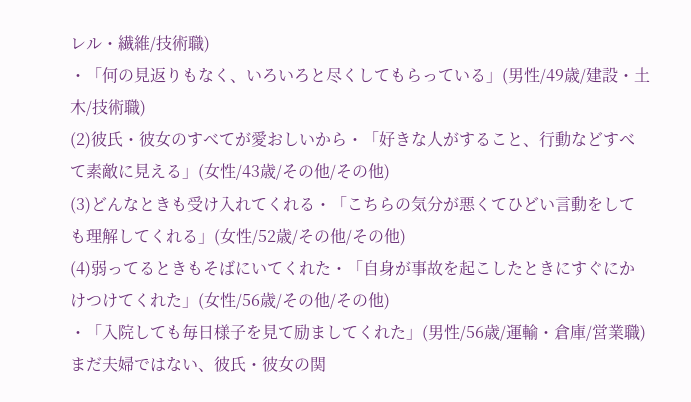レル・繊維/技術職)
・「何の見返りもなく、いろいろと尽くしてもらっている」(男性/49歳/建設・土木/技術職)
(2)彼氏・彼女のすべてが愛おしいから・「好きな人がすること、行動などすべて素敵に見える」(女性/43歳/その他/その他)
(3)どんなときも受け入れてくれる・「こちらの気分が悪くてひどい言動をしても理解してくれる」(女性/52歳/その他/その他)
(4)弱ってるときもそばにいてくれた・「自身が事故を起こしたときにすぐにかけつけてくれた」(女性/56歳/その他/その他)
・「入院しても毎日様子を見て励ましてくれた」(男性/56歳/運輸・倉庫/営業職)
まだ夫婦ではない、彼氏・彼女の関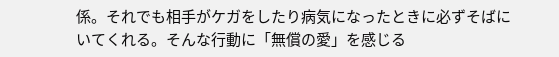係。それでも相手がケガをしたり病気になったときに必ずそばにいてくれる。そんな行動に「無償の愛」を感じる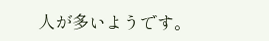人が多いようです。